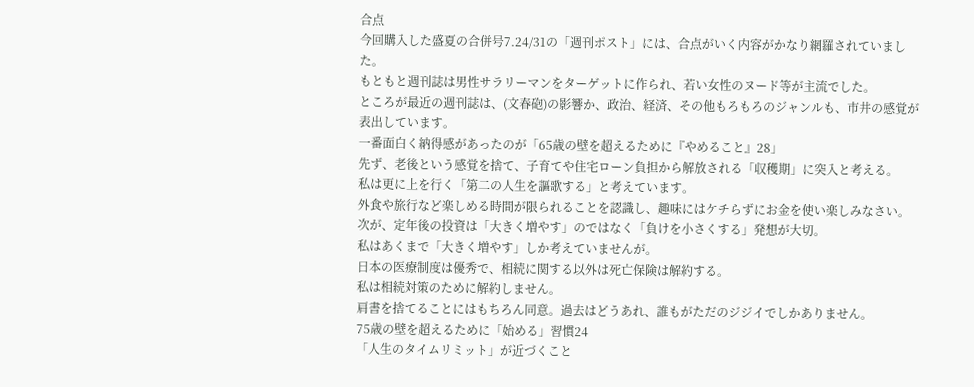合点
今回購入した盛夏の合併号7.24/31の「週刊ポスト」には、合点がいく内容がかなり網羅されていました。
もともと週刊誌は男性サラリーマンをターゲットに作られ、若い女性のヌード等が主流でした。
ところが最近の週刊誌は、(文春砲)の影響か、政治、経済、その他もろもろのジャンルも、市井の感覚が表出しています。
一番面白く納得感があったのが「65歳の壁を超えるために『やめること』28」
先ず、老後という感覚を捨て、子育てや住宅ローン負担から解放される「収穫期」に突入と考える。
私は更に上を行く「第二の人生を謳歌する」と考えています。
外食や旅行など楽しめる時間が限られることを認識し、趣味にはケチらずにお金を使い楽しみなさい。
次が、定年後の投資は「大きく増やす」のではなく「負けを小さくする」発想が大切。
私はあくまで「大きく増やす」しか考えていませんが。
日本の医療制度は優秀で、相続に関する以外は死亡保険は解約する。
私は相続対策のために解約しません。
肩書を捨てることにはもちろん同意。過去はどうあれ、誰もがただのジジイでしかありません。
75歳の壁を超えるために「始める」習慣24
「人生のタイムリミット」が近づくこと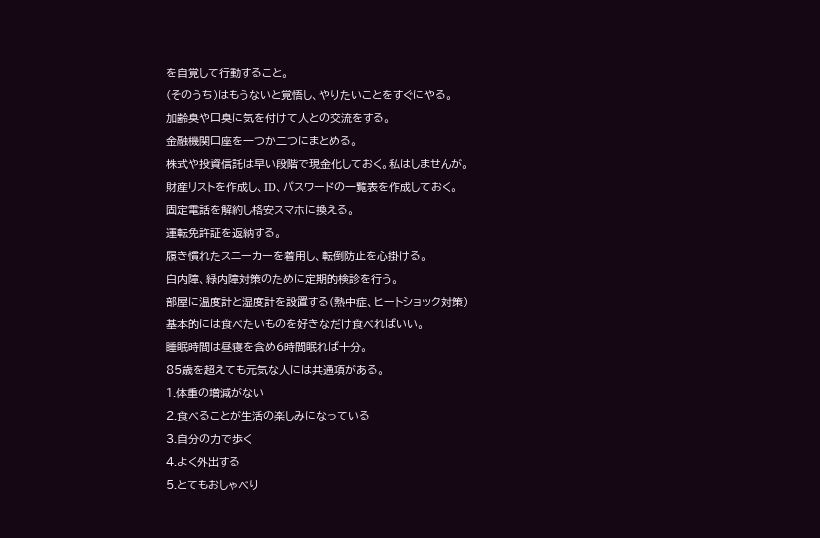を自覚して行動すること。
(そのうち)はもうないと覚悟し、やりたいことをすぐにやる。
加齢臭や口臭に気を付けて人との交流をする。
金融機関口座を一つか二つにまとめる。
株式や投資信託は早い段階で現金化しておく。私はしませんが。
財産リストを作成し、ID、パスワードの一覧表を作成しておく。
固定電話を解約し格安スマホに換える。
運転免許証を返納する。
履き慣れたスニーカーを着用し、転倒防止を心掛ける。
白内障、緑内障対策のために定期的検診を行う。
部屋に温度計と湿度計を設置する(熱中症、ヒートショック対策)
基本的には食べたいものを好きなだけ食べればいい。
睡眠時間は昼寝を含め6時間眠れば十分。
85歳を超えても元気な人には共通項がある。
1.体重の増減がない
2.食べることが生活の楽しみになっている
3.自分の力で歩く
4.よく外出する
5.とてもおしゃべり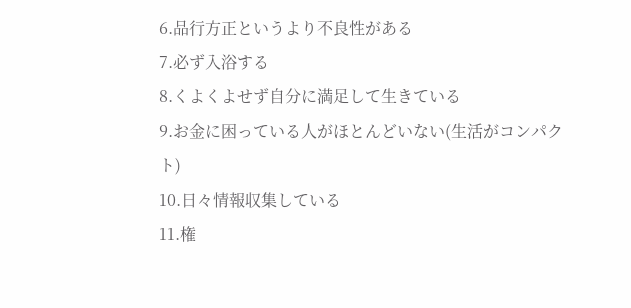6.品行方正というより不良性がある
7.必ず入浴する
8.くよくよせず自分に満足して生きている
9.お金に困っている人がほとんどいない(生活がコンパクト)
10.日々情報収集している
11.権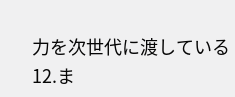力を次世代に渡している
12.ま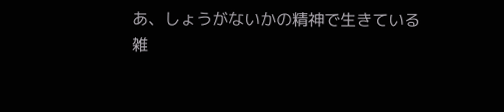あ、しょうがないかの精神で生きている
雑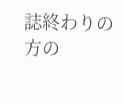誌終わりの方の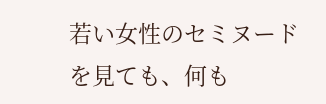若い女性のセミヌードを見ても、何も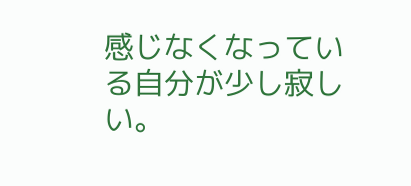感じなくなっている自分が少し寂しい。